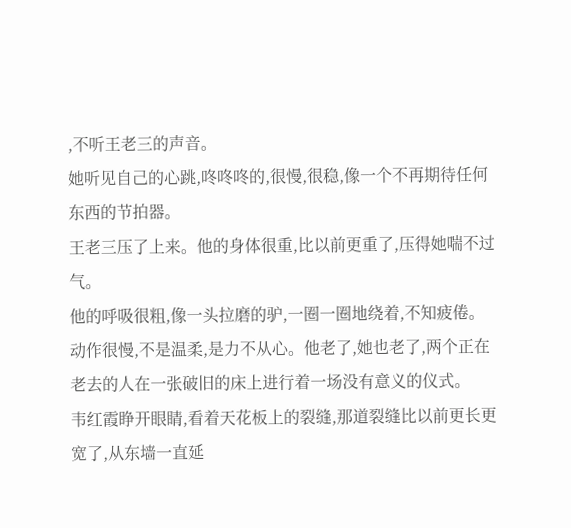,不听王老三的声音。
她听见自己的心跳,咚咚咚的,很慢,很稳,像一个不再期待任何东西的节拍器。
王老三压了上来。他的身体很重,比以前更重了,压得她喘不过气。
他的呼吸很粗,像一头拉磨的驴,一圈一圈地绕着,不知疲倦。
动作很慢,不是温柔,是力不从心。他老了,她也老了,两个正在老去的人在一张破旧的床上进行着一场没有意义的仪式。
韦红霞睁开眼睛,看着天花板上的裂缝,那道裂缝比以前更长更宽了,从东墙一直延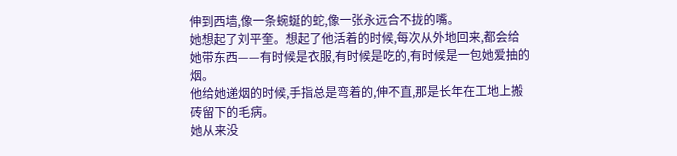伸到西墙,像一条蜿蜒的蛇,像一张永远合不拢的嘴。
她想起了刘平奎。想起了他活着的时候,每次从外地回来,都会给她带东西——有时候是衣服,有时候是吃的,有时候是一包她爱抽的烟。
他给她递烟的时候,手指总是弯着的,伸不直,那是长年在工地上搬砖留下的毛病。
她从来没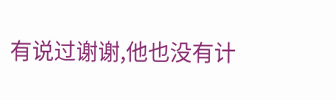有说过谢谢,他也没有计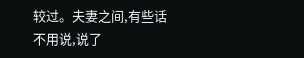较过。夫妻之间,有些话不用说,说了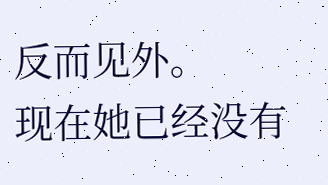反而见外。
现在她已经没有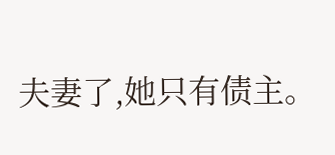夫妻了,她只有债主。